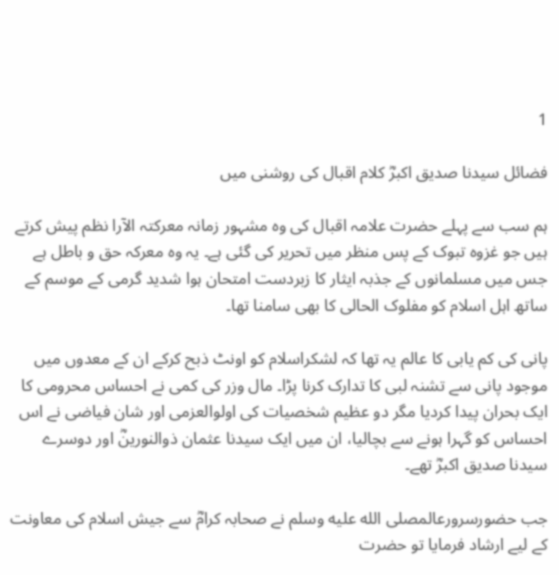1

فضائل سیدنا صدیق اکبرؓ کلام اقبال کی روشنی میں

ہم سب سے پہلے حضرت علامہ اقبال کی وہ مشہور زمانہ معرکتہ الآرا نظم پیش کرتے ہیں جو غزوہ تبوک کے پس منظر میں تحریر کی گئی ہے۔ یہ وہ معرکہ حق و باطل ہے جس میں مسلمانوں کے جذبہ ایثار کا زبردست امتحان ہوا شدید گرمی کے موسم کے ساتھ اہل اسلام کو مفلوک الحالی کا بھی سامنا تھا۔

پانی کی کم یابی کا عالم یہ تھا کہ لشکراسلام کو اونٹ ذبح کرکے ان کے معدوں میں موجود پانی سے تشنہ لبی کا تدارک کرنا پڑا۔ مال وزر کی کمی نے احساس محرومی کا ایک بحران پیدا کردیا مگر دو عظیم شخصیات کی اولوالعزمی اور شان فیاضی نے اس احساس کو گہرا ہونے سے بچالیا، ان میں ایک سیدنا عثمان ذوالنورینؓ اور دوسرے سیدنا صدیق اکبرؓ تھے۔

جب حضورسرورعالمصلى الله عليه وسلم نے صحابہ کرامؓ سے جیش اسلام کی معاونت کے لیے ارشاد فرمایا تو حضرت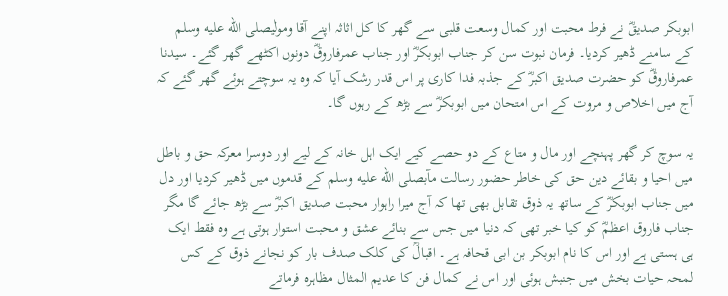ابوبکر صدیقؓ نے فرط محبت اور کمال وسعت قلبی سے گھر کا کل اثاثہ اپنے آقا ومولٰیصلى الله عليه وسلم کے سامنے ڈھیر کردیا۔ فرمان نبوت سن کر جناب ابوبکرؓ اور جناب عمرفاروقؓ دونوں اکٹھے گھر گئے۔ سیدنا عمرفاروقؓ کو حضرت صدیق اکبرؓ کے جذبہ فدا کاری پر اس قدر رشک آیا کہ وہ یہ سوچتے ہوئے گھر گئے کہ آج میں اخلاص و مروت کے اس امتحان میں ابوبکرؓ سے بڑھ کے رہوں گا۔

یہ سوچ کر گھر پہنچے اور مال و متاع کے دو حصے کیے ایک اہل خانہ کے لیے اور دوسرا معرکہ حق و باطل میں احیا و بقائے دین حق کی خاطر حضور رسالت مآبصلى الله عليه وسلم کے قدموں میں ڈھیر کردیا اور دل میں جناب ابوبکرؓ کے ساتھ یہ ذوق تقابل بھی تھا کہ آج میرا راہوار محبت صدیق اکبرؓ سے بڑھ جائے گا مگر جناب فاروق اعظمؓ کو کیا خبر تھی کہ دنیا میں جس سے بنائے عشق و محبت استوار ہوتی ہے وہ فقط ایک ہی ہستی ہے اور اس کا نام ابوبکر بن ابی قحافہ ہے۔ اقبالؒ کی کلک صدف بار کو نجانے ذوق کے کس لمحہ حیات بخش میں جنبش ہوئی اور اس نے کمال فن کا عدیم المثال مظاہرہ فرماتے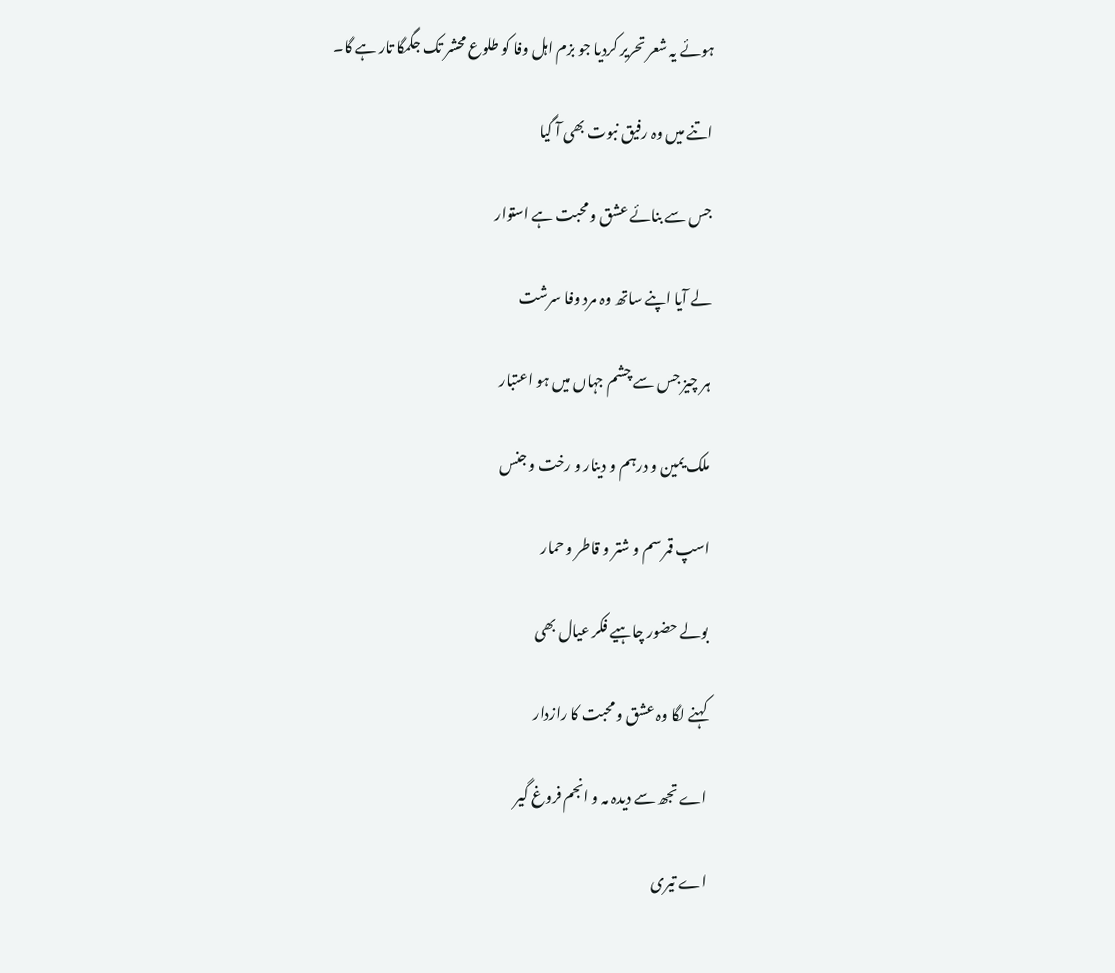ہوئے یہ شعر تحریر کردیا جو بزم اہل وفا کو طلوع محشر تک جگمگا تار ہے گا۔

اتنے میں وہ رفیق نبوت بھی آ گیا

جس سے بنائے عشق و محبت ہے استوار

لے آیا اپنے ساتھ وہ مرد وفا سرشت

ہر چیز جس سے چشم جہاں میں ہو اعتبار

ملک یمین و درہم و دینار و رخت و جنس

اسپ قمر سم و شتر و قاطر و حمار

بولے حضور چاہیے فکر عیال بھی

کہنے لگا وہ عشق و محبت کا رازدار

اے تجھ سے دیدہ مہ و انجم فروغ گیر

اے تیری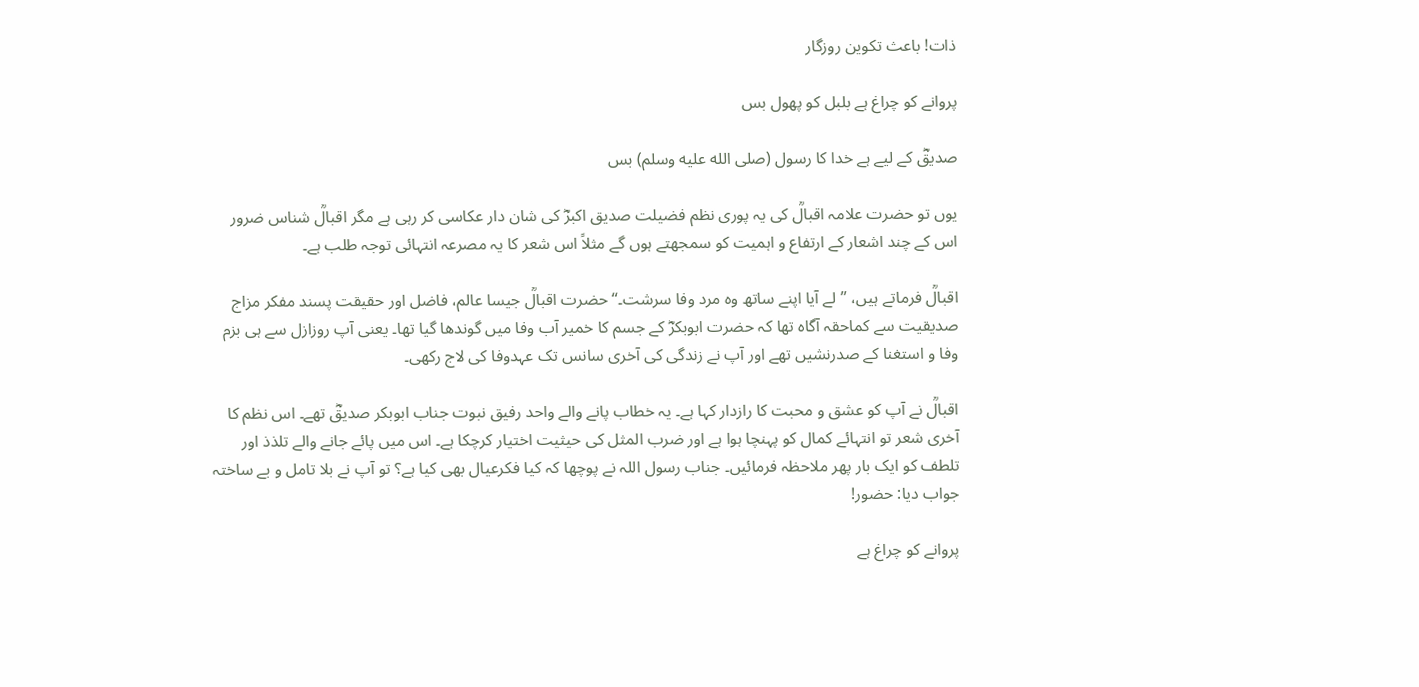ذات! باعث تکوین روزگار

پروانے کو چراغ ہے بلبل کو پھول بس

صدیقؓ کے لیے ہے خدا کا رسول (صلى الله عليه وسلم) بس

یوں تو حضرت علامہ اقبالؒ کی یہ پوری نظم فضیلت صدیق اکبرؓ کی شان دار عکاسی کر رہی ہے مگر اقبالؒ شناس ضرور اس کے چند اشعار کے ارتفاع و اہمیت کو سمجھتے ہوں گے مثلاً اس شعر کا یہ مصرعہ انتہائی توجہ طلب ہے۔

اقبالؒ فرماتے ہیں، ’’لے آیا اپنے ساتھ وہ مرد وفا سرشت۔‘‘ حضرت اقبالؒ جیسا عالم، فاضل اور حقیقت پسند مفکر مزاج صدیقیت سے کماحقہ آگاہ تھا کہ حضرت ابوبکرؓ کے جسم کا خمیر آب وفا میں گوندھا گیا تھا۔ یعنی آپ روزازل سے ہی بزم وفا و استغنا کے صدرنشیں تھے اور آپ نے زندگی کی آخری سانس تک عہدوفا کی لاج رکھی۔

اقبالؒ نے آپ کو عشق و محبت کا رازدار کہا ہے۔ یہ خطاب پانے والے واحد رفیق نبوت جناب ابوبکر صدیقؓ تھے۔ اس نظم کا آخری شعر تو انتہائے کمال کو پہنچا ہوا ہے اور ضرب المثل کی حیثیت اختیار کرچکا ہے۔ اس میں پائے جانے والے تلذذ اور تلطف کو ایک بار پھر ملاحظہ فرمائیں۔ جناب رسول اللہ نے پوچھا کہ کیا فکرعیال بھی کیا ہے؟ تو آپ نے بلا تامل و بے ساختہ جواب دیا: حضور!

پروانے کو چراغ ہے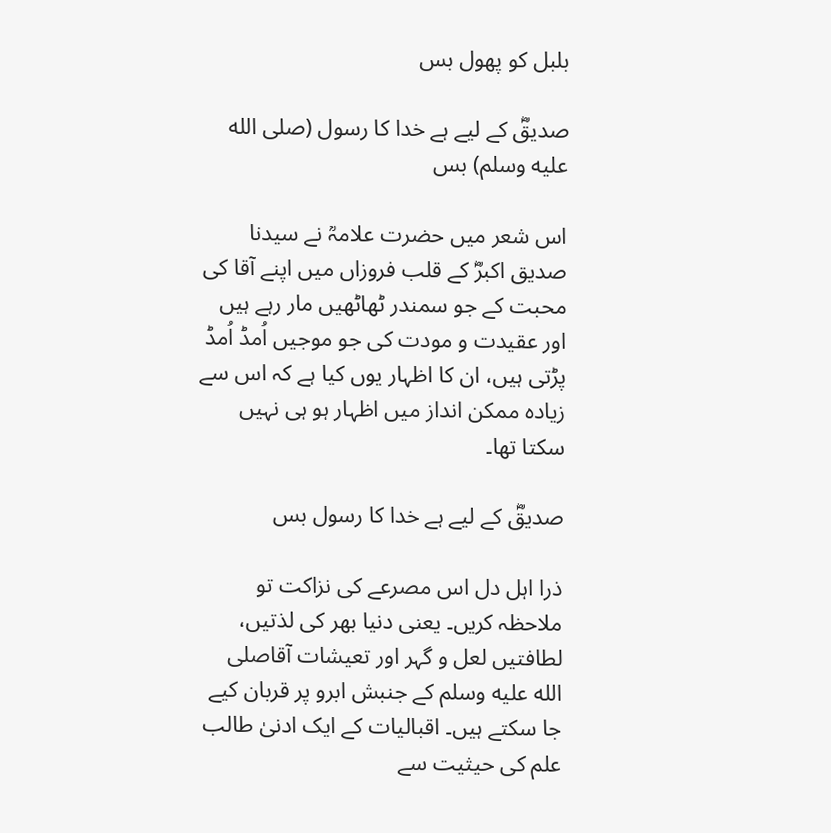بلبل کو پھول بس

صدیقؓ کے لیے ہے خدا کا رسول (صلى الله عليه وسلم) بس

اس شعر میں حضرت علامہؒ نے سیدنا صدیق اکبرؓ کے قلب فروزاں میں اپنے آقا کی محبت کے جو سمندر ٹھاٹھیں مار رہے ہیں اور عقیدت و مودت کی جو موجیں اُمڈ اُمڈ پڑتی ہیں، ان کا اظہار یوں کیا ہے کہ اس سے زیادہ ممکن انداز میں اظہار ہو ہی نہیں سکتا تھا۔

صدیقؓ کے لیے ہے خدا کا رسول بس

ذرا اہل دل اس مصرعے کی نزاکت تو ملاحظہ کریں۔ یعنی دنیا بھر کی لذتیں، لطافتیں لعل و گہر اور تعیشات آقاصلى الله عليه وسلم کے جنبش ابرو پر قربان کیے جا سکتے ہیں۔ اقبالیات کے ایک ادنیٰ طالب علم کی حیثیت سے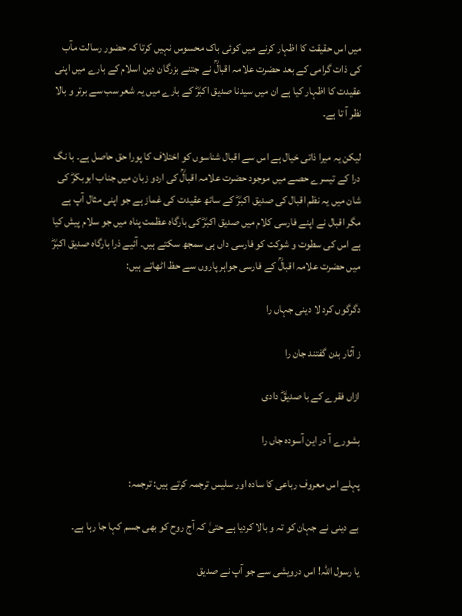میں اس حقیقت کا اظہار کرنے میں کوئی باک محسوس نہیں کرتا کہ حضور رسالت مآب کی ذات گرامی کے بعد حضرت علامہ اقبالؒ نے جتنے بزرگان دین اسلام کے بارے میں اپنی عقیدت کا اظہار کیا ہے ان میں سیدنا صدیق اکبرؓ کے بارے میں یہ شعر سب سے برتر و بالا نظر آ تا ہے۔

لیکن یہ میرا ذاتی خیال ہے اس سے اقبال شناسوں کو اختلاف کا پورا حق حاصل ہے۔ با نگ درا کے تیسرے حصے میں موجود حضرت علامہ اقبالؒ کی اردو زبان میں جناب ابوبکرؓ کی شان میں یہ نظم اقبال کی صدیق اکبرؓ کے ساتھ عقیدت کی غماز ہے جو اپنی مثال آپ ہے مگر اقبال نے اپنے فارسی کلام میں صدیق اکبرؓ کی بارگاہ عظمت پناہ میں جو سلام پیش کیا ہے اس کی سطوت و شوکت کو فارسی داں ہی سمجھ سکتے ہیں۔ آئیے ذرا بارگاہ صدیق اکبرؓ میں حضرت علامہ اقبالؒ کے فارسی جواہر پاروں سے حظ اٹھاتے ہیں:

دگرگوں کرد لا دینی جہاں را

ز آثار بدن گفتند جان را

ازاں فقرے کے با صدیقؓ دادی

بشورے آ در این آسودہ جاں را

پہلے اس معروف رباعی کا سادہ اور سلیس ترجمہ کرتے ہیں: ترجمہ:

بے دینی نے جہان کو تہ و بالا کردیا ہے حتیٰ کہ آج روح کو بھی جسم کہا جا رہا ہے۔

یا رسول اللہ! اس درویشی سے جو آپ نے صدیق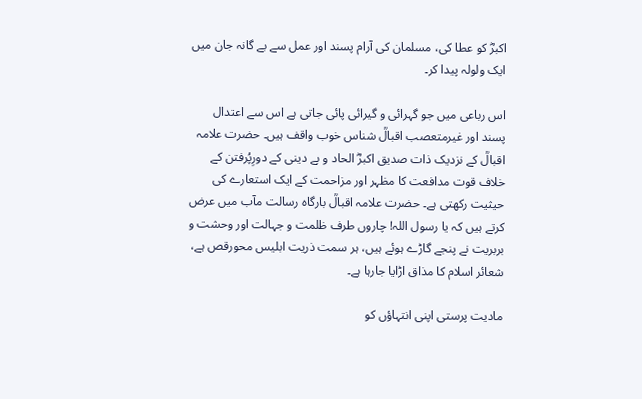اکبرؓ کو عطا کی، مسلمان کی آرام پسند اور عمل سے بے گانہ جان میں ایک ولولہ پیدا کر۔

اس رباعی میں جو گہرائی و گیرائی پائی جاتی ہے اس سے اعتدال پسند اور غیرمتعصب اقبالؒ شناس خوب واقف ہیں۔ حضرت علامہ اقبالؒ کے نزدیک ذات صدیق اکبرؓ الحاد و بے دینی کے دورِپُرفتن کے خلاف قوت مدافعت کا مظہر اور مزاحمت کے ایک استعارے کی حیثیت رکھتی ہے۔ حضرت علامہ اقبالؒ بارگاہ رسالت مآب میں عرض کرتے ہیں کہ یا رسول اللہ! چاروں طرف ظلمت و جہالت اور وحشت و بربریت نے پنجے گاڑے ہوئے ہیں، ہر سمت ذریت ابلیس محورقص ہے، شعائر اسلام کا مذاق اڑایا جارہا ہے۔

مادیت پرستی اپنی انتہاؤں کو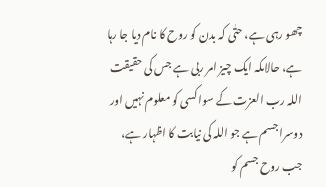چھو رہی ہے، حتٰی کہ بدن کو روح کا نام دیا جا رہا ہے، حالاںکہ ایک چیز امر ربی ہے جس کی حقیقت اللہ رب العزت کے سوا کسی کو معلوم نہیں اور دوسرا جسم ہے جو اللہ کی نیابت کا اظہار ہے، جب روح جسم کو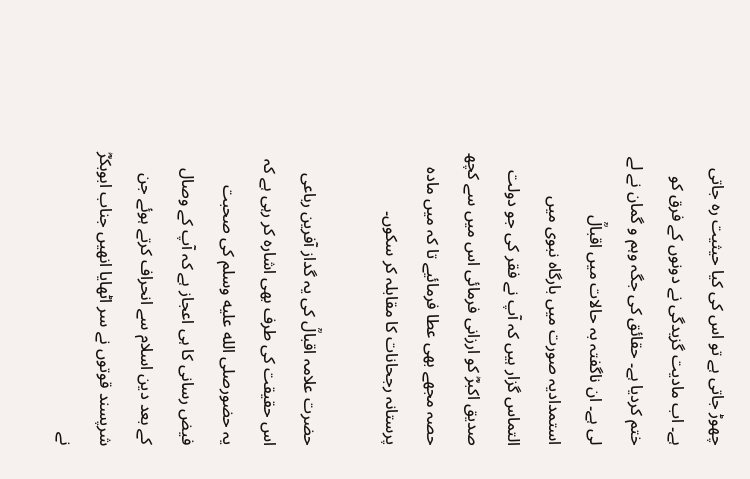چھوڑ جاتی ہے تو اس کی کیا حیثیت رہ جاتی ہے۔ اب مادیت گزیدگی نے دونوں کے فرق کو ختم کردیا ہے۔ حقائق کی جگہ وہم و گمان نے لے لی ہے۔ ان ناگفتہ بہ حالات میں اقبالؒ استمدادیہ صورت میں بارگاہ نبوی میں التماس گزار ہیں کہ آپ نے فقر کی جو دولت صدیق اکبرؓ کو ارزانی فرمائی اس میں سے کچھ حصہ مجھے بھی عطا فرمائیے تا کہ میں مادہ پرستانہ رجحانات کا مقابلہ کر سکوں۔

حضرت علامہ اقبالؒ کی یہ گداز آفرین رباعی اس حقیقت کی طرف بھی اشارہ کر رہی ہے کہ یہ حضورصلى الله عليه وسلم کی صحبت فیض رسانی کا ہی اعجاز ہے کہ آپ کے وصال کے بعد دین اسلام سے انحراف کرتے ہوئے جن شرپسند قوتوں نے سر اٹھایا انھیں جناب ابوبکرؓ نے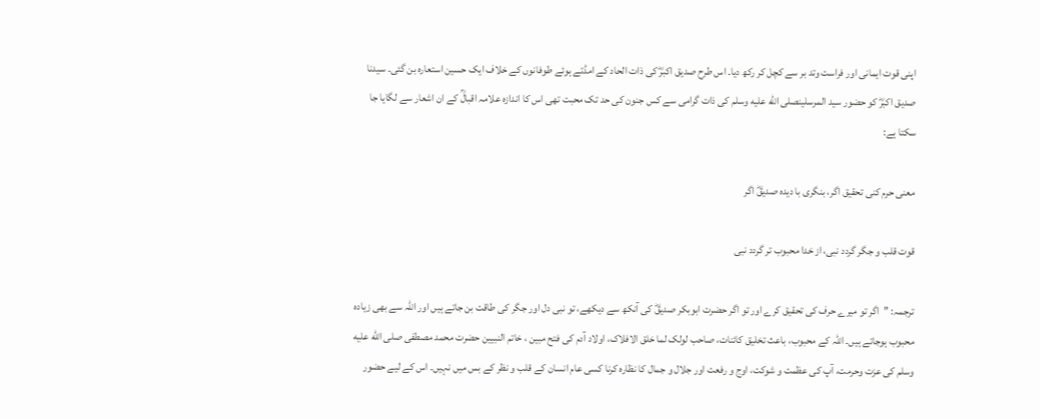اپنی قوت ایمانی اور فراست وتد بر سے کچل کر رکھ دیا۔ اس طرح صدیق اکبرؓ کی ذات الحاد کے امڈتے ہوئے طوفانوں کے خلاف ایک حسین استعارہ بن گئی۔ سیدنا صدیق اکبرؓ کو حضور سید المرسلینصلى الله عليه وسلم کی ذات گرامی سے کس جنون کی حد تک محبت تھی اس کا اندازہ علامہ اقبالؒ کے ان اشعار سے لگایا جا سکتا ہے:

معنی حرم کنی تحقیق اگر، بنگری با دیدہ صدیقؓ اگر

قوت قلب و جگر گردد نبی، از خدا محبوب تر گردد نبی

ترجمہ: ’’اگر تو میرے حرف کی تحقیق کرے اور تو اگر حضرت ابوبکر صدیقؓ کی آنکھ سے دیکھے، تو نبی دل اور جگر کی طاقت بن جاتے ہیں اور اللہ سے بھی زیادہ محبوب ہوجاتے ہیں۔ اللہ کے محبوب، باعث تخلیق کائنات، صاحب لولک لما خلق الافلاک، اولاد آدم کی فتح مبین ، خاتم النبیین حضرت محمد مصطفی صلى الله عليه وسلم کی عزت وحرمت، آپ کی عظمت و شوکت، اوج و رفعت اور جلال و جمال کا نظارہ کرنا کسی عام انسان کے قلب و نظر کے بس میں نہیں۔ اس کے لیے حضور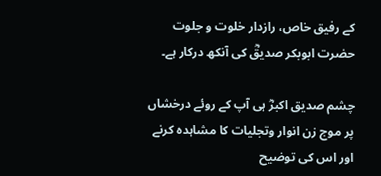کے رفیق خاص، رازدار خلوت و جلوت حضرت ابوبکر صدیقؓ کی آنکھ درکار ہے۔

چشم صدیق اکبرؓ ہی آپ کے روئے درخشاں پر موج زن انوار وتجلیات کا مشاہدہ کرنے اور اس کی توضیح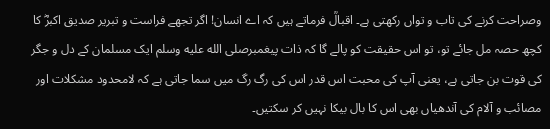وصراحت کرنے کی تاب و تواں رکھتی ہے۔ اقبالؒ فرماتے ہیں کہ اے انسان! اگر تجھے فراست و تبریر صدیق اکبرؓ کا کچھ حصہ مل جائے تو، تو اس حقیقت کو پالے گا کہ ذات پیغمبرصلى الله عليه وسلم ایک مسلمان کے دل و جگر کی قوت بن جاتی ہے، یعنی آپ کی محبت اس قدر اس کی رگ رگ میں سما جاتی ہے کہ لامحدود مشکلات اور مصائب و آلام کی آندھیاں بھی اس کا بال بیکا نہیں کر سکتیں۔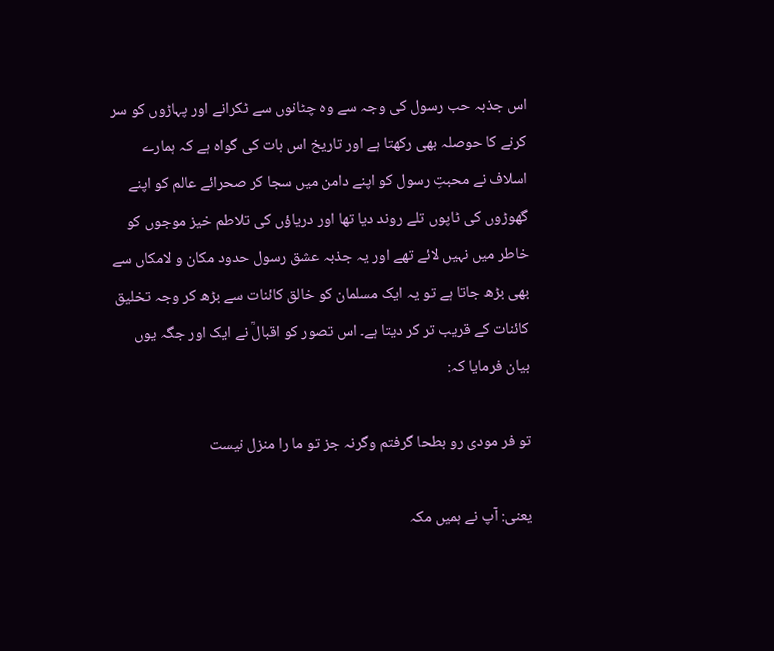اس جذبہ حب رسول کی وجہ سے وہ چٹانوں سے ٹکرانے اور پہاڑوں کو سر کرنے کا حوصلہ بھی رکھتا ہے اور تاریخ اس بات کی گواہ ہے کہ ہمارے اسلاف نے محبتِ رسول کو اپنے دامن میں سجا کر صحرائے عالم کو اپنے گھوڑوں کی ٹاپوں تلے روند دیا تھا اور دریاؤں کی تلاطم خیز موجوں کو خاطر میں نہیں لائے تھے اور یہ جذبہ عشق رسول حدود مکان و لامکاں سے بھی بڑھ جاتا ہے تو یہ ایک مسلمان کو خالق کائنات سے بڑھ کر وجہ تخلیق کائنات کے قریب تر کر دیتا ہے۔ اس تصور کو اقبالؒ نے ایک اور جگہ یوں بیان فرمایا کہ:

تو فر مودی رو بطحا گرفتم وگرنہ جز تو ما را منزل نیست

یعنی: آپ نے ہمیں مکہ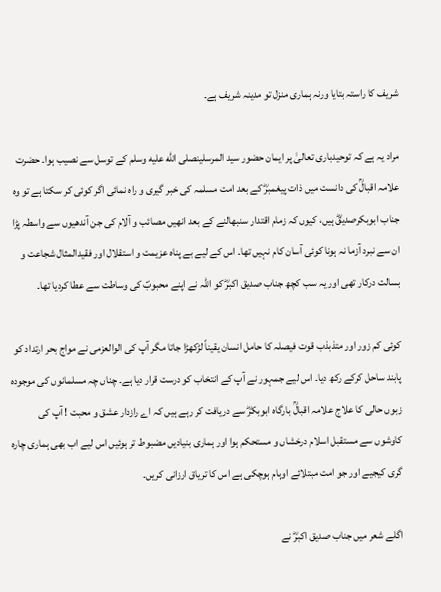شریف کا راستہ بتایا ورنہ ہماری منزل تو مدینہ شریف ہے۔

مراد یہ ہے کہ توحیدباری تعالیٰ پر ایمان حضور سید المرسلینصلى الله عليه وسلم کے توسل سے نصیب ہوا۔ حضرت علامہ اقبالؒ کی دانست میں ذات پیغمبرؓ کے بعد امت مسلمہ کی خبر گیری و راہ نمائی اگر کوئی کر سکتا ہے تو وہ جناب ابوبکرصدیقؓ ہیں، کیوں کہ زمام اقتدار سنبھالنے کے بعد انھیں مصائب و آلام کی جن آندھیوں سے واسطہ پڑا ان سے نبرد آزما نہ ہونا کوئی آسان کام نہیں تھا۔ اس کے لیے بے پناہ عزیمت و استقلال اور فقیدالمثال شجاعت و بسالت درکار تھی اور یہ سب کچھ جناب صدیق اکبرؓ کو اللہ نے اپنے محبوبؐ کی وساطت سے عطا کردیا تھا۔

کوئی کم زور اور متذبذب قوت فیصلہ کا حامل انسان یقیناً لڑکھڑا جاتا مگر آپ کی الوالعزمی نے مواج بحر ارتداد کو پابند ساحل کرکے رکھ دیا۔ اس لیے جمہور نے آپ کے انتخاب کو درست قرار دیا ہے۔ چناں چہ مسلمانوں کی موجودہ زبوں حالی کا علاج علامہ اقبالؒ بارگاہ ابوبکرؓ سے دریافت کر رہے ہیں کہ اے رازدار عشق و محبت ! آپ کی کاوشوں سے مستقبل اسلام درخشاں و مستحکم ہوا اور ہماری بنیادیں مضبوط تر ہوئیں اس لیے اب بھی ہماری چارہ گری کیجیے اور جو امت مبتلائے اوہام ہوچکی ہے اس کا تریاق ارزانی کریں۔

اگلے شعر میں جناب صدیق اکبرؓ نے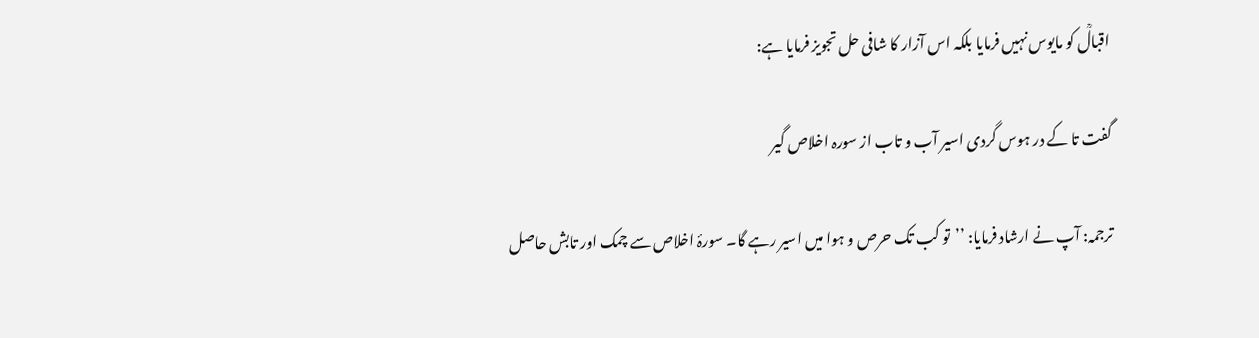اقبالؒ کو مایوس نہیں فرمایا بلکہ اس آزار کا شافی حل تجویز فرمایا ہے:

گفت تا کے در ہوس گردی اسیر آب و تاب از سورہ اخلاص گیر

ترجمہ: آپ نے ارشاد فرمایا: ’’تو کب تک حرص و ہوا میں اسیر رہے گا۔ سورۂ اخلاص سے چمک اور تابش حاصل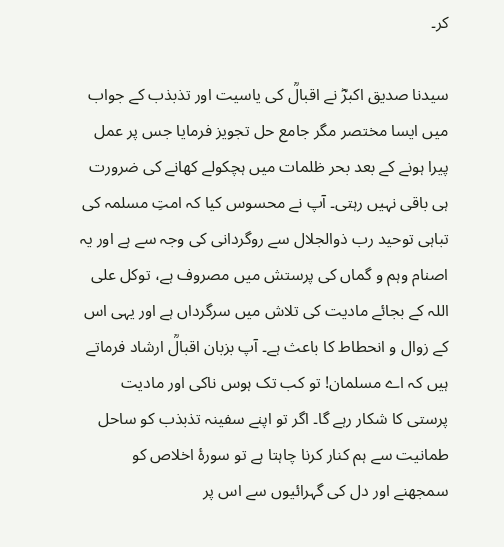کر۔

سیدنا صدیق اکبرؓ نے اقبالؒ کی یاسیت اور تذبذب کے جواب میں ایسا مختصر مگر جامع حل تجویز فرمایا جس پر عمل پیرا ہونے کے بعد بحر ظلمات میں ہچکولے کھانے کی ضرورت ہی باقی نہیں رہتی۔ آپ نے محسوس کیا کہ امتِ مسلمہ کی تباہی توحید رب ذوالجلال سے روگردانی کی وجہ سے ہے اور یہ اصنام وہم و گماں کی پرستش میں مصروف ہے، توکل علی اللہ کے بجائے مادیت کی تلاش میں سرگرداں ہے اور یہی اس کے زوال و انحطاط کا باعث ہے۔ آپ بزبان اقبالؒ ارشاد فرماتے ہیں کہ اے مسلمان! تو کب تک ہوس ناکی اور مادیت پرستی کا شکار رہے گا۔ اگر تو اپنے سفینہ تذبذب کو ساحل طمانیت سے ہم کنار کرنا چاہتا ہے تو سورۂ اخلاص کو سمجھنے اور دل کی گہرائیوں سے اس پر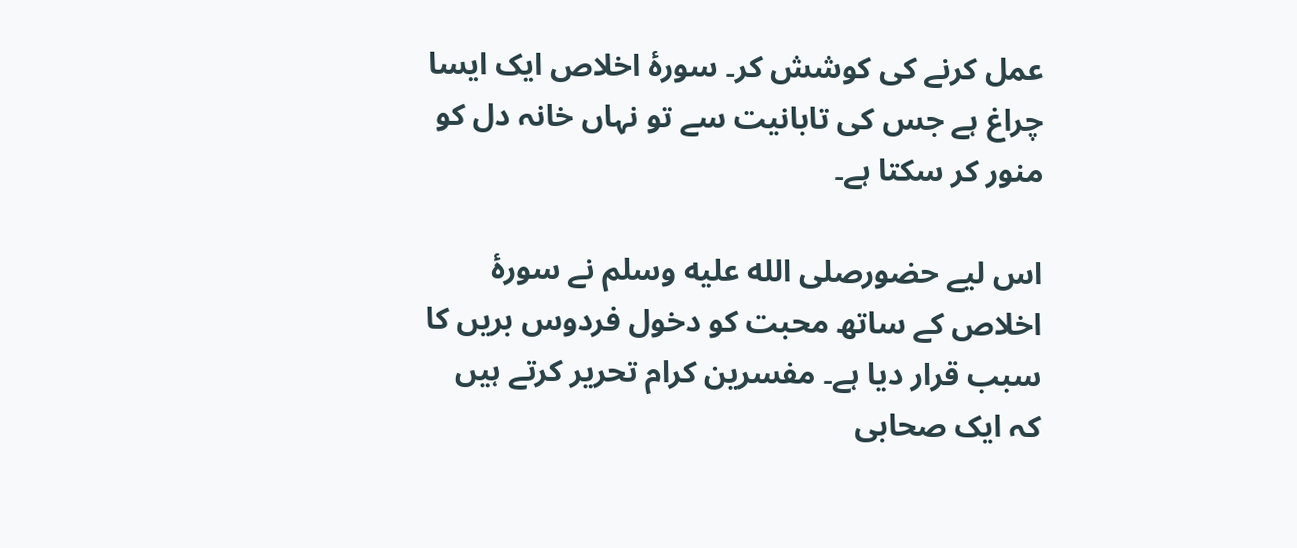عمل کرنے کی کوشش کر۔ سورۂ اخلاص ایک ایسا چراغ ہے جس کی تابانیت سے تو نہاں خانہ دل کو منور کر سکتا ہے۔

اس لیے حضورصلى الله عليه وسلم نے سورۂ اخلاص کے ساتھ محبت کو دخول فردوس بریں کا سبب قرار دیا ہے۔ مفسرین کرام تحریر کرتے ہیں کہ ایک صحابی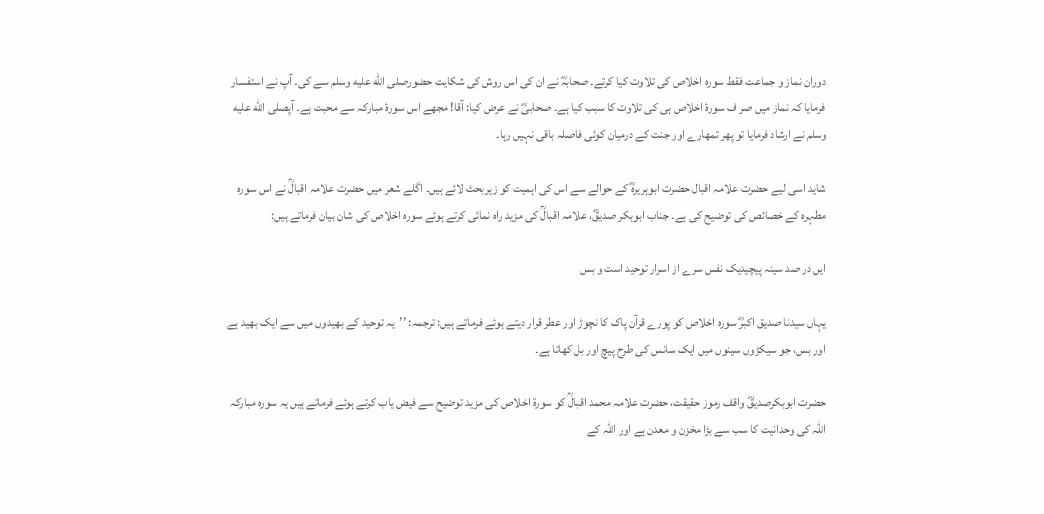دوران نماز و جماعت فقط سورہ اخلاص کی تلاوت کیا کرتے۔ صحابہؓ نے ان کی اس روش کی شکایت حضورصلى الله عليه وسلم سے کی۔ آپ نے استفسار فرمایا کہ نماز میں صر ف سورۂ اخلاص ہی کی تلاوت کا سبب کیا ہے۔ صحابیؓ نے عرض کیا: آقا! مجھے اس سورۂ مبارکہ سے محبت ہے۔ آپصلى الله عليه وسلم نے ارشاد فرمایا تو پھر تمھارے اور جنت کے درمیان کوئی فاصلہ باقی نہیں رہا۔

شاید اسی لیے حضرت علامہ اقبال حضرت ابوہریرہؓ کے حوالے سے اس کی اہمیت کو زیربحث لائے ہیں۔ اگلے شعر میں حضرت علامہ اقبالؒ نے اس سورہ مطہرہ کے خصائص کی توضیح کی ہے۔ جناب ابوبکر صدیقؓ، علامہ اقبالؒ کی مزید راہ نمائی کرتے ہوئے سورہ اخلاص کی شان بیان فرماتے ہیں:

ایں در صد سینہ پیچیدیک نفس سرے از اسرار توحید است و بس

یہاں سیدنا صدیق اکبرؓ سورہ اخلاص کو پورے قرآن پاک کا نچوڑ اور عطر قرار دیتے ہوئے فرماتے ہیں: ترجمہ: ’’یہ توحید کے بھیدوں میں سے ایک بھید ہے اور بس، جو سیکڑوں سینوں میں ایک سانس کی طرح پیچ اور بل کھاتا ہے۔

حضرت ابوبکرصدیقؓ واقف رموز حقیقت، حضرت علامہ محمد اقبالؒ کو سورۃ اخلاص کی مزید توضیح سے فیض یاب کرتے ہوئے فرماتے ہیں یہ سورہ مبارکہ اللہ کی وحدانیت کا سب سے بڑا مخزن و معدن ہے اور اللہ کے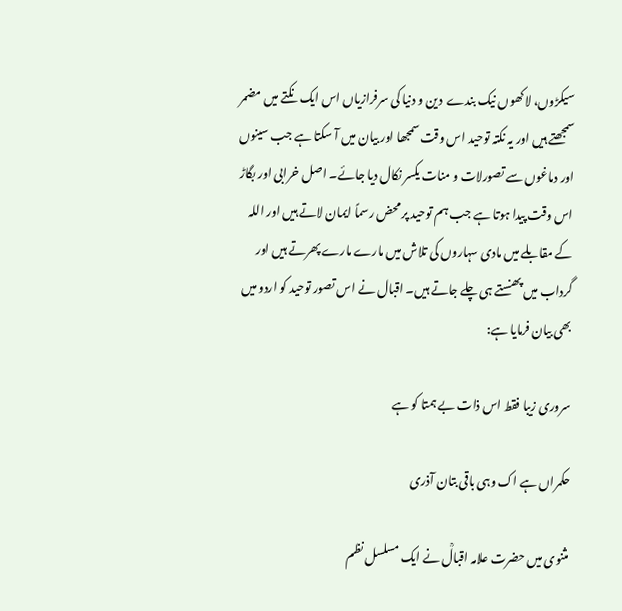سیکڑوں، لاکھوں نیک بندے  دین و دنیا کی سرفرازیاں اس ایک نکتے میں مضمر سمجھتے ہیں اور یہ نکتہ توحید اس وقت سمجھا اور بیان میں آ سکتا ہے جب سینوں اور دماغوں سے تصورلات و منات یکسر نکال دیا جائے۔ اصل خرابی اور بگاڑ اس وقت پیدا ہوتا ہے جب ہم توحید پر محض رسماً ایمان لاتے ہیں اور اللہ کے مقابلے میں مادی سہاروں کی تلاش میں مارے مارے پھرتے ہیں اور گرداب میں پھنستے ہی چلے جاتے ہیں۔ اقبال نے اس تصور توحید کو اردو میں بھی بیان فرمایا ہے:

سروری زیبا فقط اس ذات بے ہمتا کو ہے

حکمراں ہے اک وہی باقی بتان آذری

مثنوی میں حضرت علامہ اقبالؒ نے ایک مسلسل نظم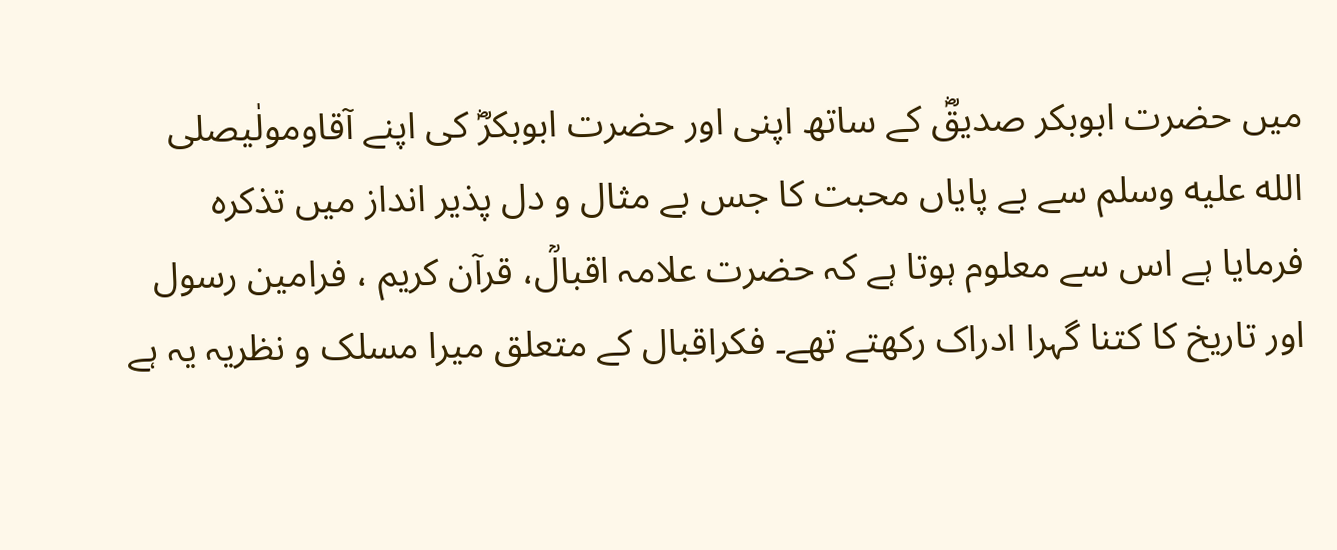میں حضرت ابوبکر صدیقؓ کے ساتھ اپنی اور حضرت ابوبکرؓ کی اپنے آقاومولٰیصلى الله عليه وسلم سے بے پایاں محبت کا جس بے مثال و دل پذیر انداز میں تذکرہ فرمایا ہے اس سے معلوم ہوتا ہے کہ حضرت علامہ اقبالؒ، قرآن کریم ، فرامین رسول اور تاریخ کا کتنا گہرا ادراک رکھتے تھے۔ فکراقبال کے متعلق میرا مسلک و نظریہ یہ ہے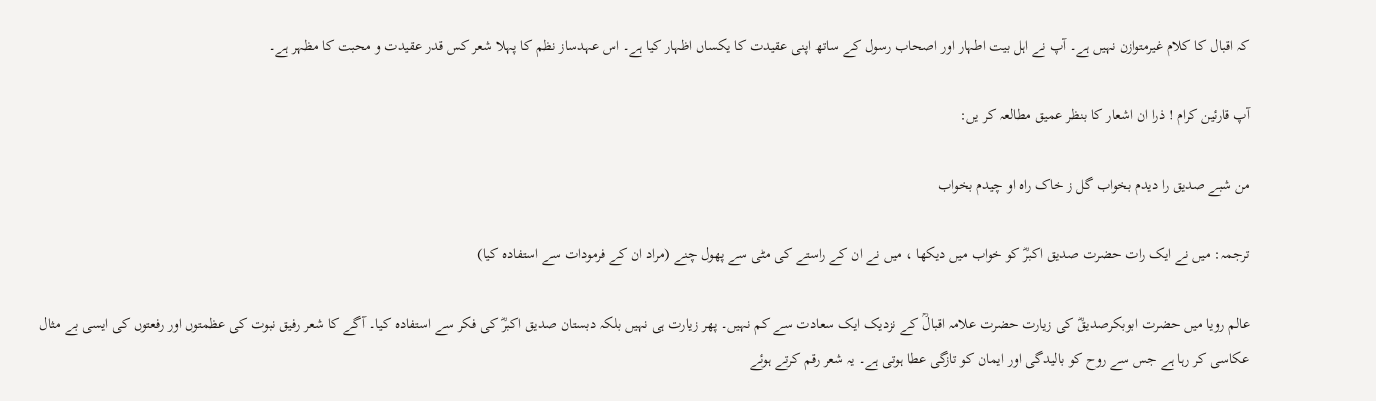کہ اقبال کا کلام غیرمتوازن نہیں ہے۔ آپ نے اہل بیت اطہار اور اصحاب رسول کے ساتھ اپنی عقیدت کا یکساں اظہار کیا ہے۔ اس عہدساز نظم کا پہلا شعر کس قدر عقیدت و محبت کا مظہر ہے۔

آپ قارئین کرام ! ذرا ان اشعار کا بنظر عمیق مطالعہ کر یں:

من شبے صدیق را دیدم بخواب گل ز خاک راہ او چیدم بخواب

ترجمہ: میں نے ایک رات حضرت صدیق اکبرؓ کو خواب میں دیکھا ، میں نے ان کے راستے کی مٹی سے پھول چنے (مراد ان کے فرمودات سے استفادہ کیا)

عالم رویا میں حضرت ابوبکرصدیقؓ کی زیارت حضرت علامہ اقبالؒ کے نزدیک ایک سعادت سے کم نہیں۔ پھر زیارت ہی نہیں بلکہ دبستان صدیق اکبرؓ کی فکر سے استفادہ کیا۔ آگے کا شعر رفیق نبوت کی عظمتوں اور رفعتوں کی ایسی بے مثال عکاسی کر رہا ہے جس سے روح کو بالیدگی اور ایمان کو تازگی عطا ہوتی ہے۔ یہ شعر رقم کرتے ہوئے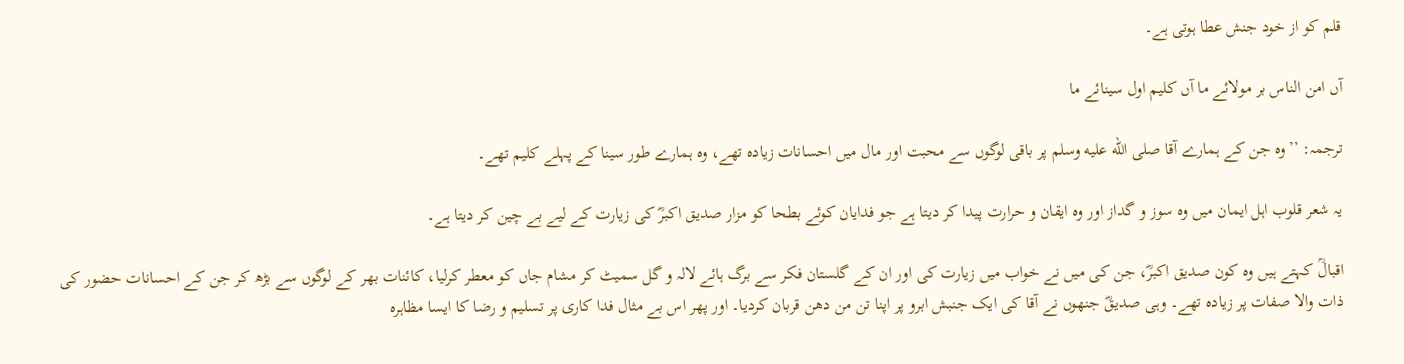قلم کو از خود جنش عطا ہوتی ہے۔

آں امن الناس بر مولائے ما آں کلیم اول سینائے ما

ترجمہ: ’’وہ جن کے ہمارے آقا صلى الله عليه وسلم پر باقی لوگوں سے محبت اور مال میں احسانات زیادہ تھے، وہ ہمارے طور سینا کے پہلے کلیم تھے۔

یہ شعر قلوب اہل ایمان میں وہ سوز و گداز اور وہ ایقان و حرارت پیدا کر دیتا ہے جو فدایان کوئے بطحا کو مزار صدیق اکبرؓ کی زیارت کے لیے بے چین کر دیتا ہے۔

اقبالؒ کہتے ہیں وہ کون صدیق اکبرؓ، جن کی میں نے خواب میں زیارت کی اور ان کے گلستان فکر سے برگ ہائے لالہ و گل سمیٹ کر مشام جاں کو معطر کرلیا، کائنات بھر کے لوگوں سے بڑھ کر جن کے احسانات حضور کی ذات والا صفات پر زیادہ تھے۔ وہی صدیقؓ جنھوں نے آقا کی ایک جنبش ابرو پر اپنا تن من دھن قربان کردیا۔ اور پھر اس بے مثال فدا کاری پر تسلیم و رضا کا ایسا مظاہرہ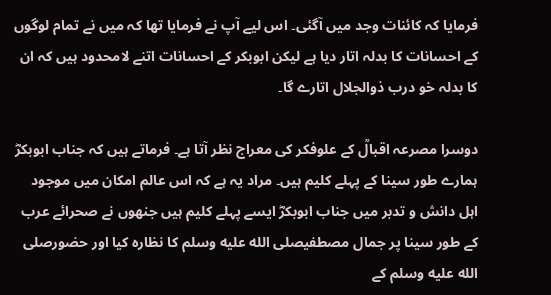فرمایا کہ کائنات وجد میں آگئی۔ اس لیے آپ نے فرمایا تھا کہ میں نے تمام لوگوں کے احسانات کا بدلہ اتار دیا ہے لیکن ابوبکر کے احسانات اتنے لامحدود ہیں کہ ان کا بدلہ خو درب ذوالجلال اتارے گا۔

دوسرا مصرعہ اقبالؒ کے علوفکر کی معراج نظر آتا ہے۔ فرماتے ہیں کہ جناب ابوبکرؓ ہمارے طور سینا کے پہلے کلیم ہیں۔ مراد یہ ہے کہ اس عالم امکان میں موجود اہل دانش و تدبر میں جناب ابوبکرؓ ایسے پہلے کلیم ہیں جنھوں نے صحرائے عرب کے طور سینا پر جمال مصطفیصلى الله عليه وسلم کا نظارہ کیا اور حضورصلى الله عليه وسلم کے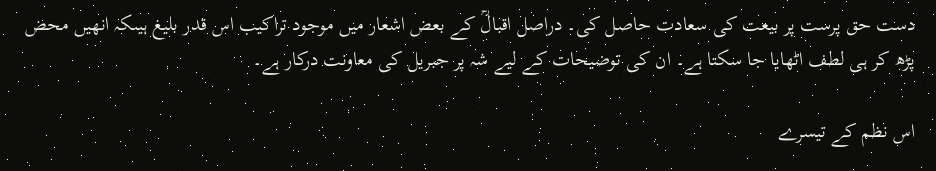دست حق پرست پر بیعت کی سعادت حاصل کی۔ دراصل اقبالؒ کے بعض اشعار میں موجود تراکیب اس قدر بلیغ ہیںکہ انھیں محض پڑھ کر ہی لطف اٹھایا جا سکتا ہے۔ ان کی توضیحات کے لیے شہ پر جبریل کی معاونت درکار ہے۔

اس نظم کے تیسرے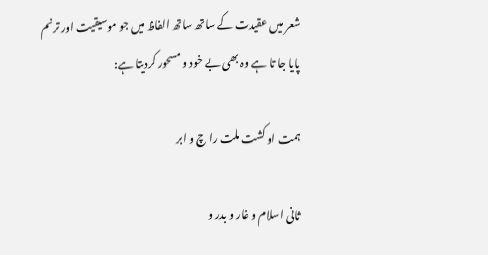شعر میں عقیدت کے ساتھ ساتھ الفاظ میں جو موسیقیت اور ترنم پایا جا تا ہے وہ بھی بے خود و مسحور کردیتا ہے:

ہمت او کشت ملت را چ و ابر

ثانی اسلام و غار و بدر و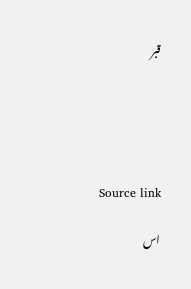قبر





Source link

اس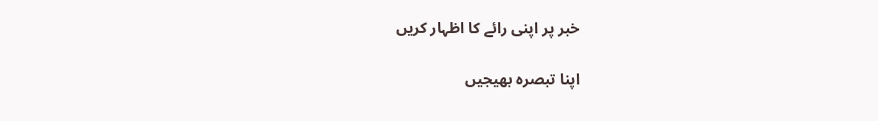خبر پر اپنی رائے کا اظہار کریں

اپنا تبصرہ بھیجیں